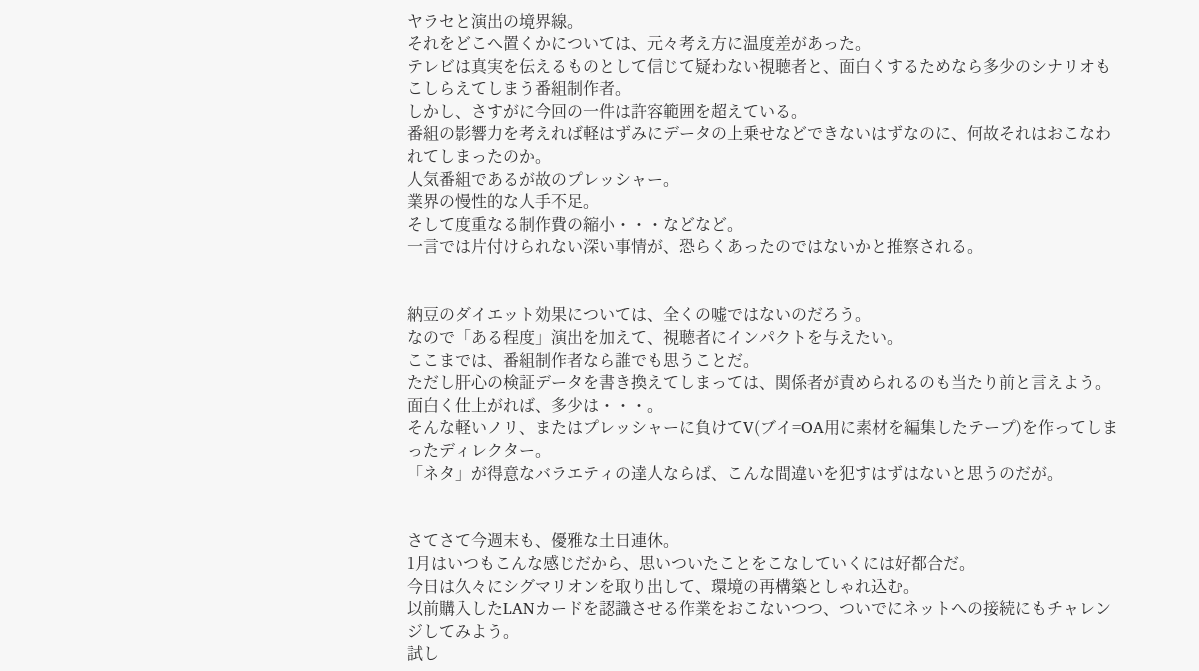ヤラセと演出の境界線。
それをどこへ置くかについては、元々考え方に温度差があった。
テレビは真実を伝えるものとして信じて疑わない視聴者と、面白くするためなら多少のシナリオもこしらえてしまう番組制作者。
しかし、さすがに今回の一件は許容範囲を超えている。
番組の影響力を考えれば軽はずみにデータの上乗せなどできないはずなのに、何故それはおこなわれてしまったのか。
人気番組であるが故のプレッシャー。
業界の慢性的な人手不足。
そして度重なる制作費の縮小・・・などなど。
一言では片付けられない深い事情が、恐らくあったのではないかと推察される。


納豆のダイエット効果については、全くの嘘ではないのだろう。
なので「ある程度」演出を加えて、視聴者にインパクトを与えたい。
ここまでは、番組制作者なら誰でも思うことだ。
ただし肝心の検証データを書き換えてしまっては、関係者が責められるのも当たり前と言えよう。
面白く仕上がれば、多少は・・・。
そんな軽いノリ、またはプレッシャーに負けてV(ブイ=OA用に素材を編集したテープ)を作ってしまったディレクター。
「ネタ」が得意なバラエティの達人ならば、こんな間違いを犯すはずはないと思うのだが。


さてさて今週末も、優雅な土日連休。
1月はいつもこんな感じだから、思いついたことをこなしていくには好都合だ。
今日は久々にシグマリオンを取り出して、環境の再構築としゃれ込む。
以前購入したLANカードを認識させる作業をおこないつつ、ついでにネットへの接続にもチャレンジしてみよう。
試し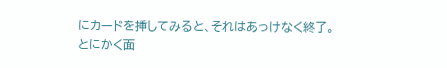にカードを挿してみると、それはあっけなく終了。
とにかく面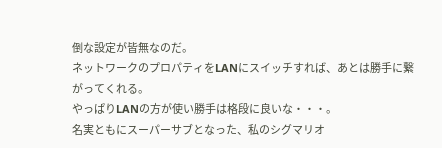倒な設定が皆無なのだ。
ネットワークのプロパティをLANにスイッチすれば、あとは勝手に繋がってくれる。
やっぱりLANの方が使い勝手は格段に良いな・・・。
名実ともにスーパーサブとなった、私のシグマリオ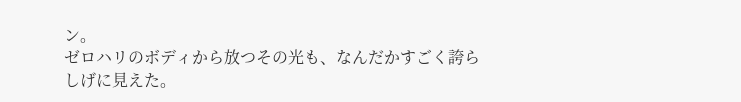ン。
ゼロハリのボディから放つその光も、なんだかすごく誇らしげに見えた。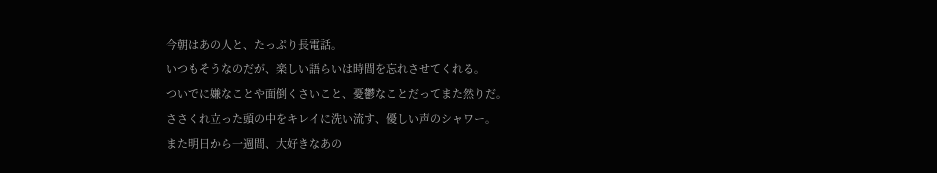今朝はあの人と、たっぷり長電話。
いつもそうなのだが、楽しい語らいは時間を忘れさせてくれる。
ついでに嫌なことや面倒くさいこと、憂鬱なことだってまた然りだ。
ささくれ立った頭の中をキレイに洗い流す、優しい声のシャワー。
また明日から一週間、大好きなあの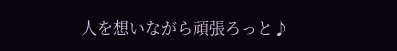人を想いながら頑張ろっと♪